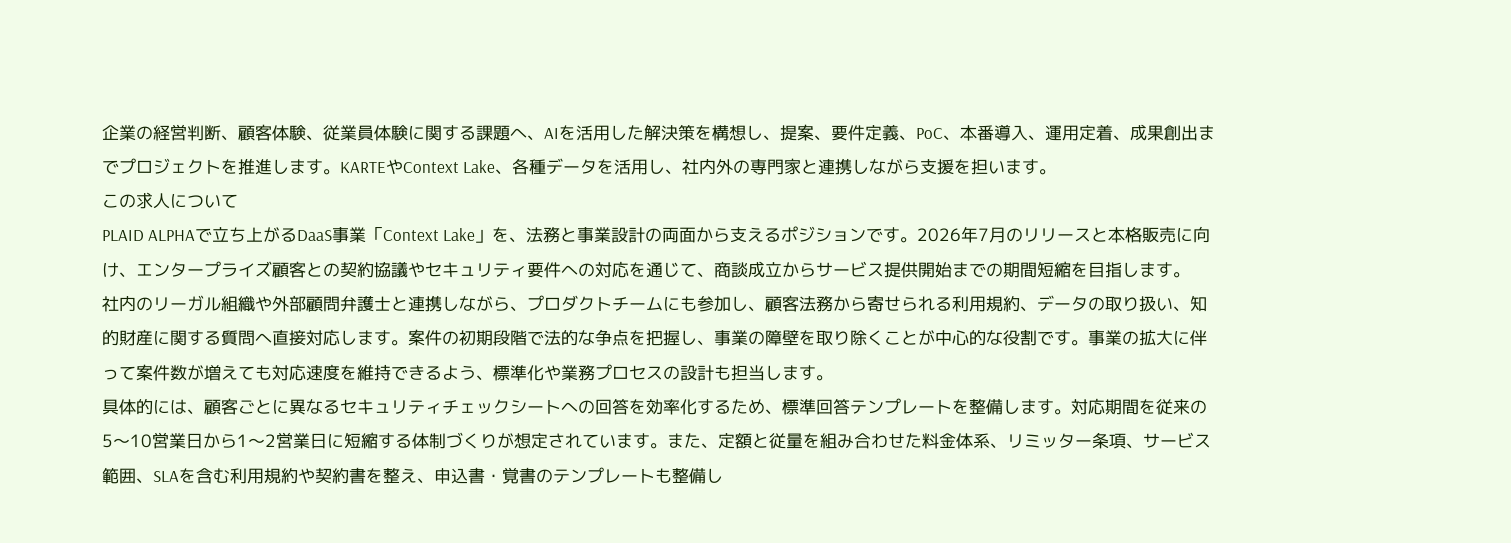企業の経営判断、顧客体験、従業員体験に関する課題へ、AIを活用した解決策を構想し、提案、要件定義、PoC、本番導入、運用定着、成果創出までプロジェクトを推進します。KARTEやContext Lake、各種データを活用し、社内外の専門家と連携しながら支援を担います。
この求人について
PLAID ALPHAで立ち上がるDaaS事業「Context Lake」を、法務と事業設計の両面から支えるポジションです。2026年7月のリリースと本格販売に向け、エンタープライズ顧客との契約協議やセキュリティ要件への対応を通じて、商談成立からサービス提供開始までの期間短縮を目指します。
社内のリーガル組織や外部顧問弁護士と連携しながら、プロダクトチームにも参加し、顧客法務から寄せられる利用規約、データの取り扱い、知的財産に関する質問へ直接対応します。案件の初期段階で法的な争点を把握し、事業の障壁を取り除くことが中心的な役割です。事業の拡大に伴って案件数が増えても対応速度を維持できるよう、標準化や業務プロセスの設計も担当します。
具体的には、顧客ごとに異なるセキュリティチェックシートへの回答を効率化するため、標準回答テンプレートを整備します。対応期間を従来の5〜10営業日から1〜2営業日に短縮する体制づくりが想定されています。また、定額と従量を組み合わせた料金体系、リミッター条項、サービス範囲、SLAを含む利用規約や契約書を整え、申込書・覚書のテンプレートも整備し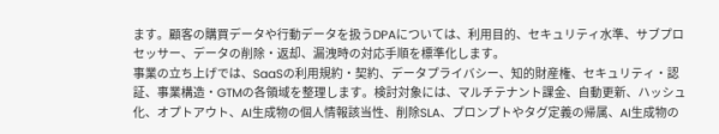ます。顧客の購買データや行動データを扱うDPAについては、利用目的、セキュリティ水準、サブプロセッサー、データの削除・返却、漏洩時の対応手順を標準化します。
事業の立ち上げでは、SaaSの利用規約・契約、データプライバシー、知的財産権、セキュリティ・認証、事業構造・GTMの各領域を整理します。検討対象には、マルチテナント課金、自動更新、ハッシュ化、オプトアウト、AI生成物の個人情報該当性、削除SLA、プロンプトやタグ定義の帰属、AI生成物の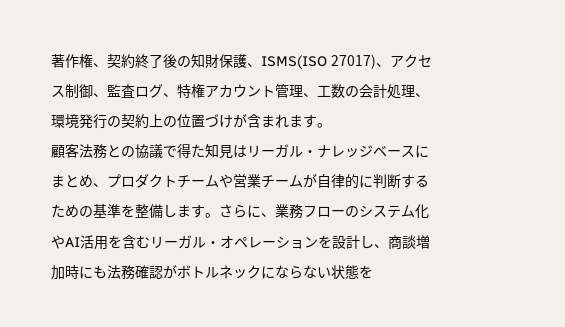著作権、契約終了後の知財保護、ISMS(ISO 27017)、アクセス制御、監査ログ、特権アカウント管理、工数の会計処理、環境発行の契約上の位置づけが含まれます。
顧客法務との協議で得た知見はリーガル・ナレッジベースにまとめ、プロダクトチームや営業チームが自律的に判断するための基準を整備します。さらに、業務フローのシステム化やAI活用を含むリーガル・オペレーションを設計し、商談増加時にも法務確認がボトルネックにならない状態を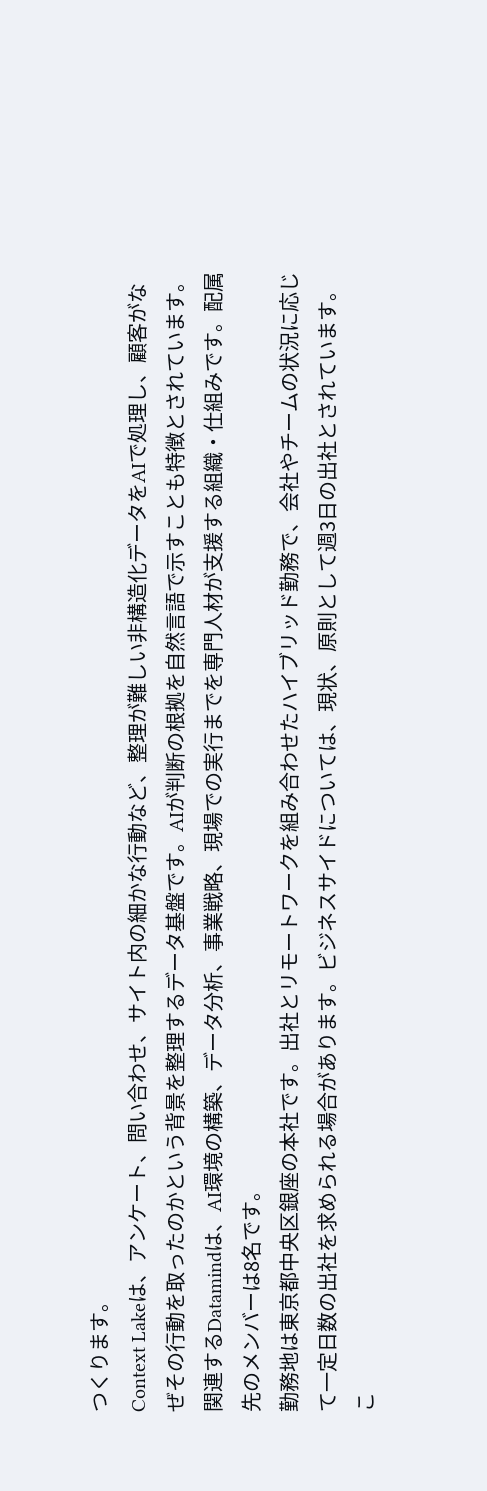つくります。
Context Lakeは、アンケート、問い合わせ、サイト内の細かな行動など、整理が難しい非構造化データをAIで処理し、顧客がなぜその行動を取ったのかという背景を整理するデータ基盤です。AIが判断の根拠を自然言語で示すことも特徴とされています。関連するDatamindは、AI環境の構築、データ分析、事業戦略、現場での実行までを専門人材が支援する組織・仕組みです。配属先のメンバーは8名です。
勤務地は東京都中央区銀座の本社です。出社とリモートワークを組み合わせたハイブリッド勤務で、会社やチームの状況に応じて一定日数の出社を求められる場合があります。ビジネスサイドについては、現状、原則として週3日の出社とされています。
こ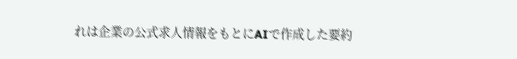れは企業の公式求人情報をもとにAIで作成した要約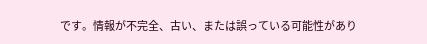です。情報が不完全、古い、または誤っている可能性があり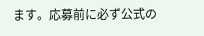ます。応募前に必ず公式の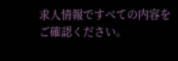求人情報ですべての内容をご確認ください。